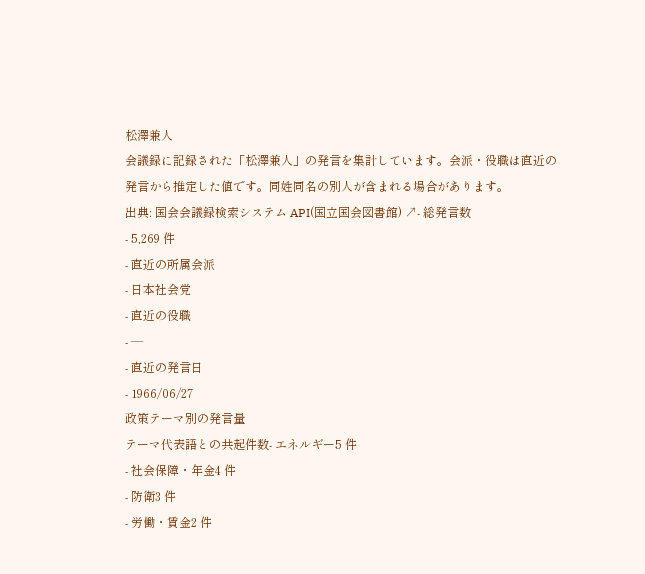松澤兼人
会議録に記録された「松澤兼人」の発言を集計しています。会派・役職は直近の発言から推定した値です。同姓同名の別人が含まれる場合があります。
出典: 国会会議録検索システム API(国立国会図書館) ↗- 総発言数
- 5,269 件
- 直近の所属会派
- 日本社会党
- 直近の役職
- —
- 直近の発言日
- 1966/06/27
政策テーマ別の発言量
テーマ代表語との共起件数- エネルギー5 件
- 社会保障・年金4 件
- 防衛3 件
- 労働・賃金2 件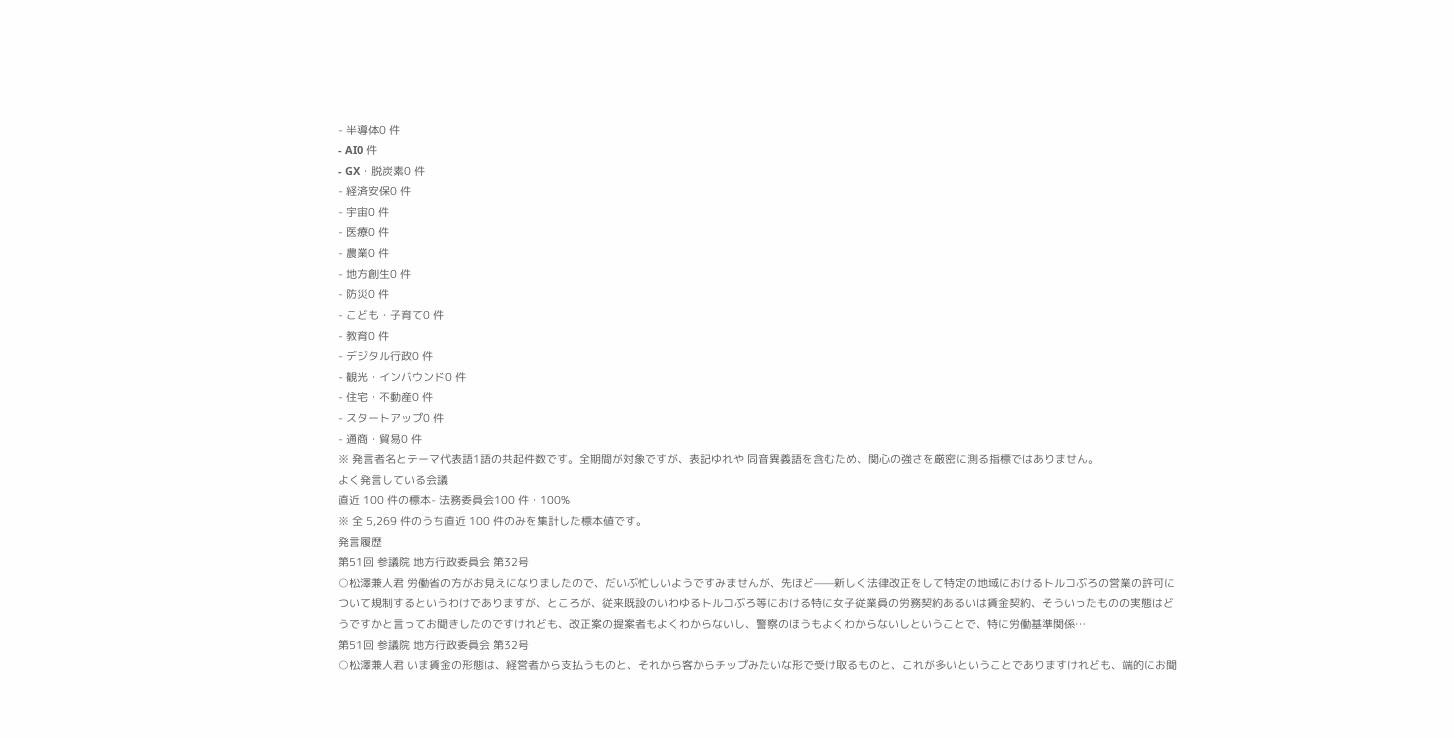- 半導体0 件
- AI0 件
- GX・脱炭素0 件
- 経済安保0 件
- 宇宙0 件
- 医療0 件
- 農業0 件
- 地方創生0 件
- 防災0 件
- こども・子育て0 件
- 教育0 件
- デジタル行政0 件
- 観光・インバウンド0 件
- 住宅・不動産0 件
- スタートアップ0 件
- 通商・貿易0 件
※ 発言者名とテーマ代表語1語の共起件数です。全期間が対象ですが、表記ゆれや 同音異義語を含むため、関心の強さを厳密に測る指標ではありません。
よく発言している会議
直近 100 件の標本- 法務委員会100 件・100%
※ 全 5,269 件のうち直近 100 件のみを集計した標本値です。
発言履歴
第51回 参議院 地方行政委員会 第32号
○松澤兼人君 労働省の方がお見えになりましたので、だいぶ忙しいようですみませんが、先ほど——新しく法律改正をして特定の地域におけるトルコぶろの営業の許可について規制するというわけでありますが、ところが、従来既設のいわゆるトルコぶろ等における特に女子従業員の労務契約あるいは賃金契約、そういったものの実態はどうですかと言ってお聞きしたのですけれども、改正案の提案者もよくわからないし、警察のほうもよくわからないしということで、特に労働基準関係…
第51回 参議院 地方行政委員会 第32号
○松澤兼人君 いま賃金の形態は、経営者から支払うものと、それから客からチップみたいな形で受け取るものと、これが多いということでありますけれども、端的にお聞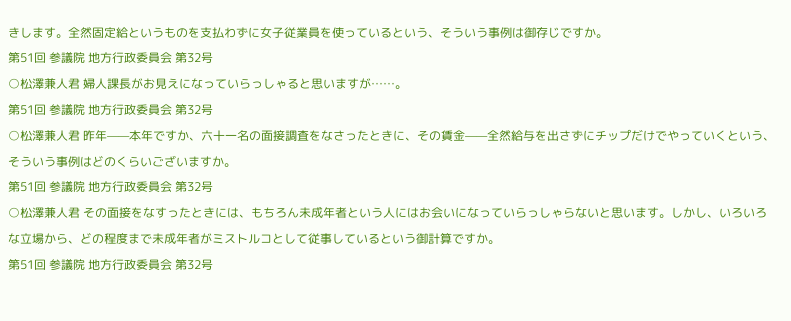きします。全然固定給というものを支払わずに女子従業員を使っているという、そういう事例は御存じですか。
第51回 参議院 地方行政委員会 第32号
○松澤兼人君 婦人課長がお見えになっていらっしゃると思いますが……。
第51回 参議院 地方行政委員会 第32号
○松澤兼人君 昨年——本年ですか、六十一名の面接調査をなさったときに、その賃金——全然給与を出さずにチップだけでやっていくという、そういう事例はどのくらいございますか。
第51回 参議院 地方行政委員会 第32号
○松澤兼人君 その面接をなすったときには、もちろん未成年者という人にはお会いになっていらっしゃらないと思います。しかし、いろいろな立場から、どの程度まで未成年者がミストルコとして従事しているという御計算ですか。
第51回 参議院 地方行政委員会 第32号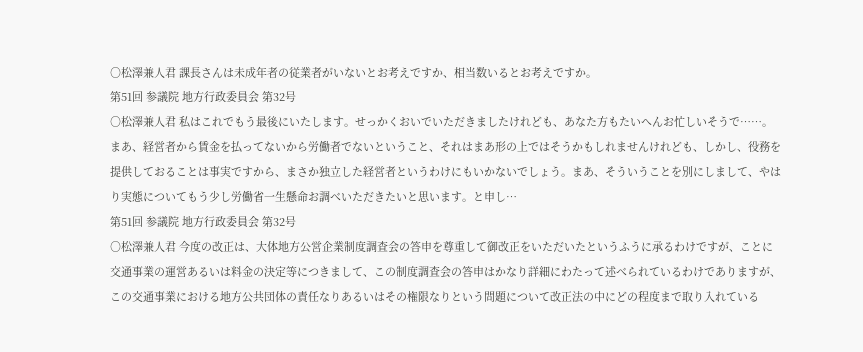○松澤兼人君 課長さんは未成年者の従業者がいないとお考えですか、相当数いるとお考えですか。
第51回 参議院 地方行政委員会 第32号
○松澤兼人君 私はこれでもう最後にいたします。せっかくおいでいただきましたけれども、あなた方もたいへんお忙しいそうで……。 まあ、経営者から賃金を払ってないから労働者でないということ、それはまあ形の上ではそうかもしれませんけれども、しかし、役務を提供しておることは事実ですから、まさか独立した経営者というわけにもいかないでしょう。まあ、そういうことを別にしまして、やはり実態についてもう少し労働省一生懸命お調べいただきたいと思います。と申し…
第51回 参議院 地方行政委員会 第32号
○松澤兼人君 今度の改正は、大体地方公営企業制度調査会の答申を尊重して御改正をいただいたというふうに承るわけですが、ことに交通事業の運営あるいは料金の決定等につきまして、この制度調査会の答申はかなり詳細にわたって述べられているわけでありますが、この交通事業における地方公共団体の責任なりあるいはその権限なりという問題について改正法の中にどの程度まで取り入れている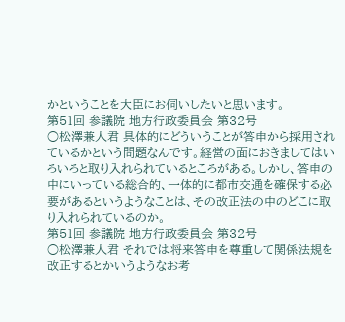かということを大臣にお伺いしたいと思います。
第51回 参議院 地方行政委員会 第32号
○松澤兼人君 具体的にどういうことが答申から採用されているかという問題なんです。経営の面におきましてはいろいろと取り入れられているところがある。しかし、答申の中にいっている総合的、一体的に都市交通を確保する必要があるというようなことは、その改正法の中のどこに取り入れられているのか。
第51回 参議院 地方行政委員会 第32号
○松澤兼人君 それでは将来答申を尊重して関係法規を改正するとかいうようなお考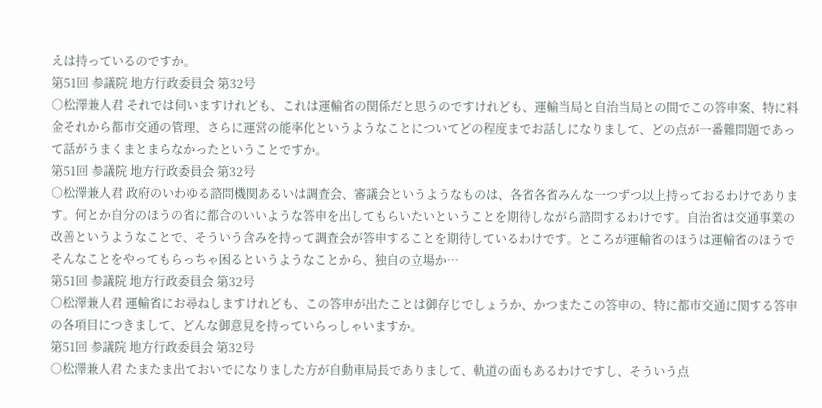えは持っているのですか。
第51回 参議院 地方行政委員会 第32号
○松澤兼人君 それでは伺いますけれども、これは運輸省の関係だと思うのですけれども、運輸当局と自治当局との間でこの答申案、特に料金それから都市交通の管理、さらに運営の能率化というようなことについてどの程度までお話しになりまして、どの点が一番難問題であって話がうまくまとまらなかったということですか。
第51回 参議院 地方行政委員会 第32号
○松澤兼人君 政府のいわゆる諮問機関あるいは調査会、審議会というようなものは、各省各省みんな一つずつ以上持っておるわけであります。何とか自分のほうの省に都合のいいような答申を出してもらいたいということを期待しながら諮問するわけです。自治省は交通事業の改善というようなことで、そういう含みを持って調査会が答申することを期待しているわけです。ところが運輸省のほうは運輸省のほうでそんなことをやってもらっちゃ困るというようなことから、独自の立場か…
第51回 参議院 地方行政委員会 第32号
○松澤兼人君 運輸省にお尋ねしますけれども、この答申が出たことは御存じでしょうか、かつまたこの答申の、特に都市交通に関する答申の各項目につきまして、どんな御意見を持っていらっしゃいますか。
第51回 参議院 地方行政委員会 第32号
○松澤兼人君 たまたま出ておいでになりました方が自動車局長でありまして、軌道の面もあるわけですし、そういう点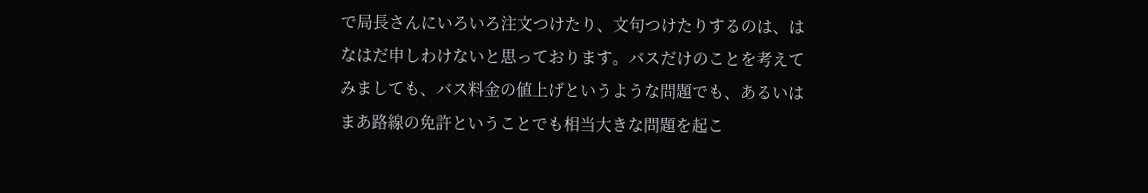で局長さんにいろいろ注文つけたり、文句つけたりするのは、はなはだ申しわけないと思っております。バスだけのことを考えてみましても、バス料金の値上げというような問題でも、あるいはまあ路線の免許ということでも相当大きな問題を起こ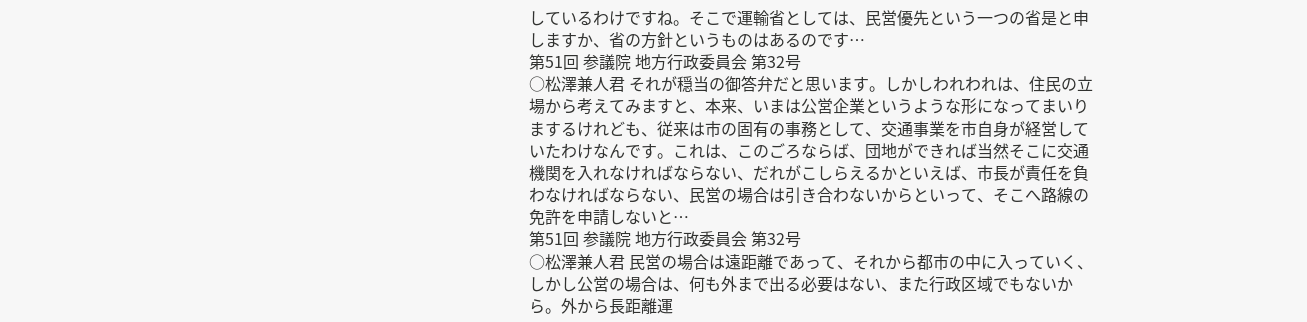しているわけですね。そこで運輸省としては、民営優先という一つの省是と申しますか、省の方針というものはあるのです…
第51回 参議院 地方行政委員会 第32号
○松澤兼人君 それが穏当の御答弁だと思います。しかしわれわれは、住民の立場から考えてみますと、本来、いまは公営企業というような形になってまいりまするけれども、従来は市の固有の事務として、交通事業を市自身が経営していたわけなんです。これは、このごろならば、団地ができれば当然そこに交通機関を入れなければならない、だれがこしらえるかといえば、市長が責任を負わなければならない、民営の場合は引き合わないからといって、そこへ路線の免許を申請しないと…
第51回 参議院 地方行政委員会 第32号
○松澤兼人君 民営の場合は遠距離であって、それから都市の中に入っていく、しかし公営の場合は、何も外まで出る必要はない、また行政区域でもないから。外から長距離運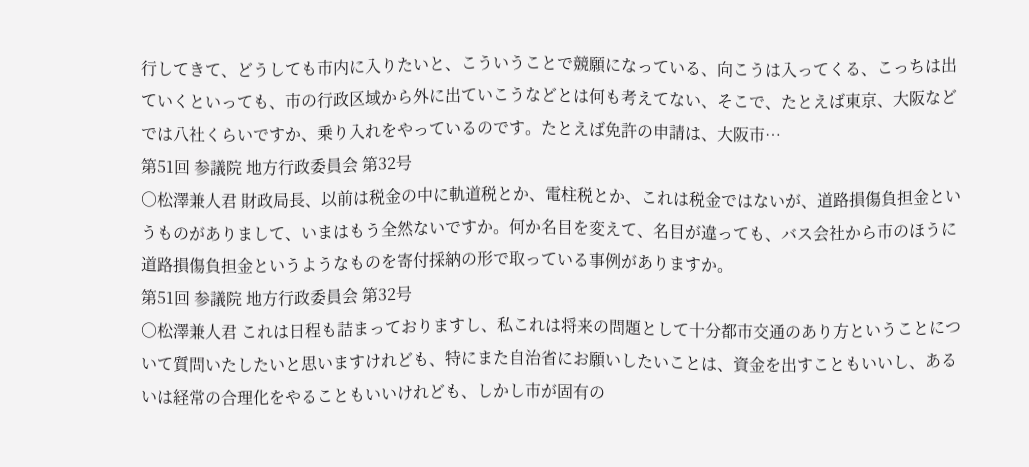行してきて、どうしても市内に入りたいと、こういうことで競願になっている、向こうは入ってくる、こっちは出ていくといっても、市の行政区域から外に出ていこうなどとは何も考えてない、そこで、たとえば東京、大阪などでは八社くらいですか、乗り入れをやっているのです。たとえば免許の申請は、大阪市…
第51回 参議院 地方行政委員会 第32号
○松澤兼人君 財政局長、以前は税金の中に軌道税とか、電柱税とか、これは税金ではないが、道路損傷負担金というものがありまして、いまはもう全然ないですか。何か名目を変えて、名目が違っても、バス会社から市のほうに道路損傷負担金というようなものを寄付採納の形で取っている事例がありますか。
第51回 参議院 地方行政委員会 第32号
○松澤兼人君 これは日程も詰まっておりますし、私これは将来の問題として十分都市交通のあり方ということについて質問いたしたいと思いますけれども、特にまた自治省にお願いしたいことは、資金を出すこともいいし、あるいは経常の合理化をやることもいいけれども、しかし市が固有の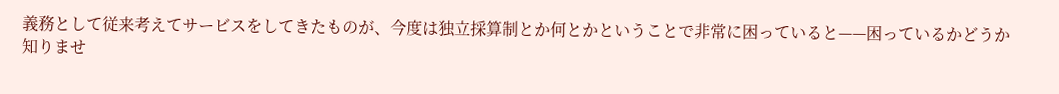義務として従来考えてサービスをしてきたものが、今度は独立採算制とか何とかということで非常に困っていると——困っているかどうか知りませ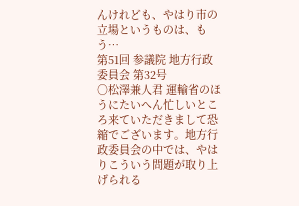んけれども、やはり市の立場というものは、もう…
第51回 参議院 地方行政委員会 第32号
○松澤兼人君 運輸省のほうにたいへん忙しいところ来ていただきまして恐縮でございます。地方行政委員会の中では、やはりこういう問題が取り上げられる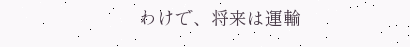わけで、将来は運輸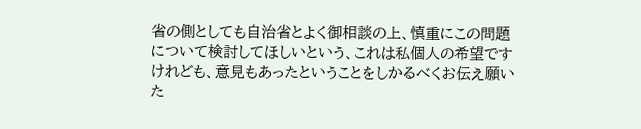省の側としても自治省とよく御相談の上、慎重にこの問題について検討してほしいという、これは私個人の希望ですけれども、意見もあったということをしかるべくお伝え願いた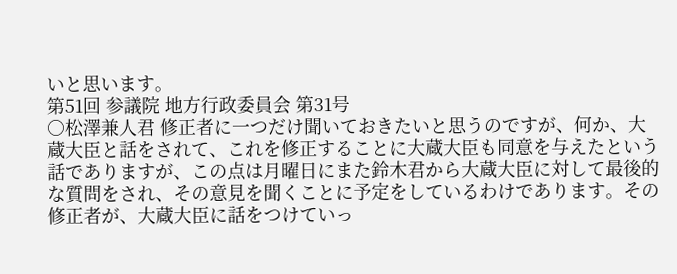いと思います。
第51回 参議院 地方行政委員会 第31号
○松澤兼人君 修正者に一つだけ聞いておきたいと思うのですが、何か、大蔵大臣と話をされて、これを修正することに大蔵大臣も同意を与えたという話でありますが、この点は月曜日にまた鈴木君から大蔵大臣に対して最後的な質問をされ、その意見を聞くことに予定をしているわけであります。その修正者が、大蔵大臣に話をつけていっ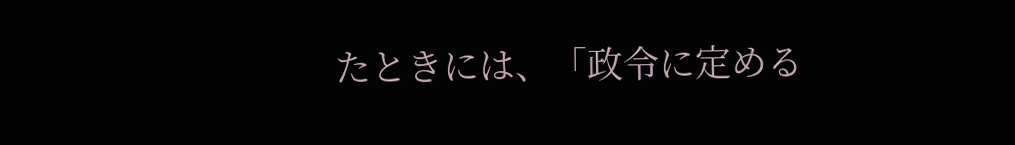たときには、「政令に定める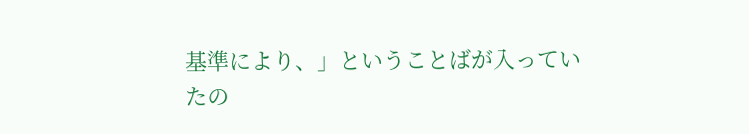基準により、」ということばが入っていたの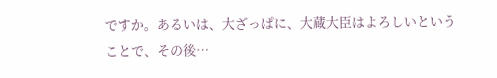ですか。あるいは、大ざっぱに、大蔵大臣はよろしいということで、その後…